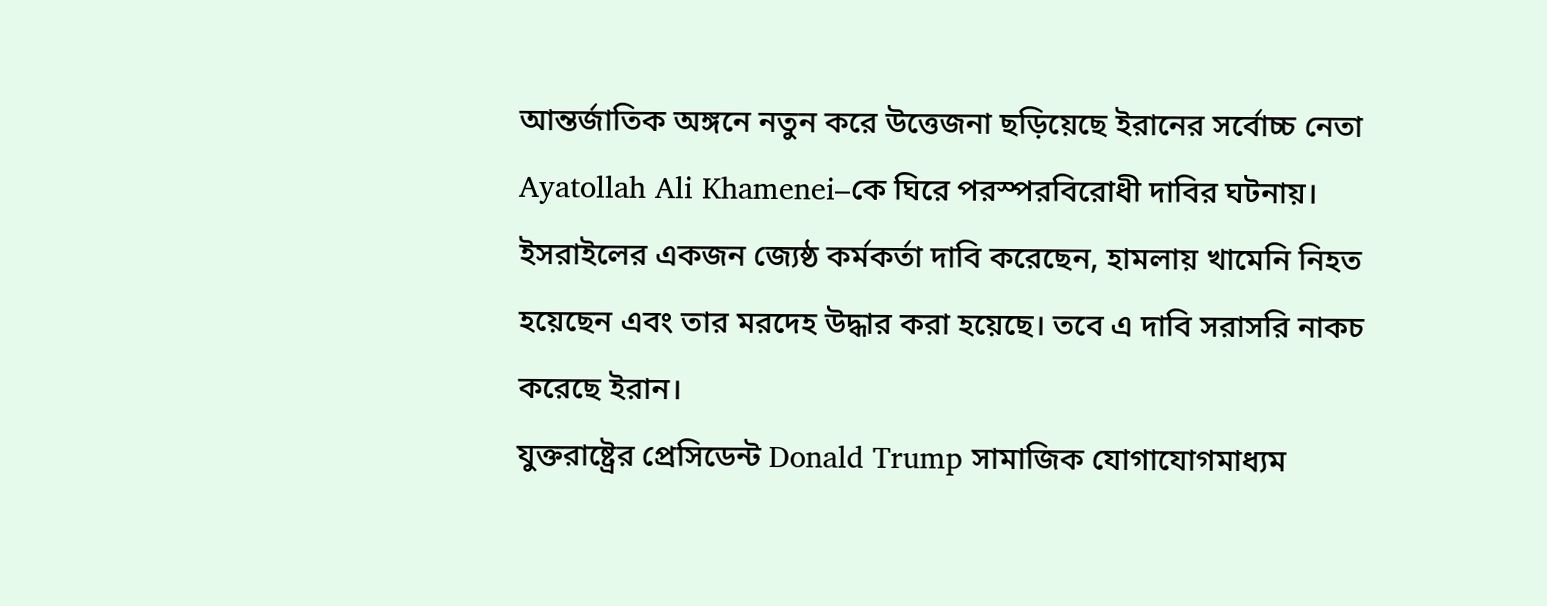আন্তর্জাতিক অঙ্গনে নতুন করে উত্তেজনা ছড়িয়েছে ইরানের সর্বোচ্চ নেতা Ayatollah Ali Khamenei–কে ঘিরে পরস্পরবিরোধী দাবির ঘটনায়। ইসরাইলের একজন জ্যেষ্ঠ কর্মকর্তা দাবি করেছেন, হামলায় খামেনি নিহত হয়েছেন এবং তার মরদেহ উদ্ধার করা হয়েছে। তবে এ দাবি সরাসরি নাকচ করেছে ইরান।
যুক্তরাষ্ট্রের প্রেসিডেন্ট Donald Trump সামাজিক যোগাযোগমাধ্যম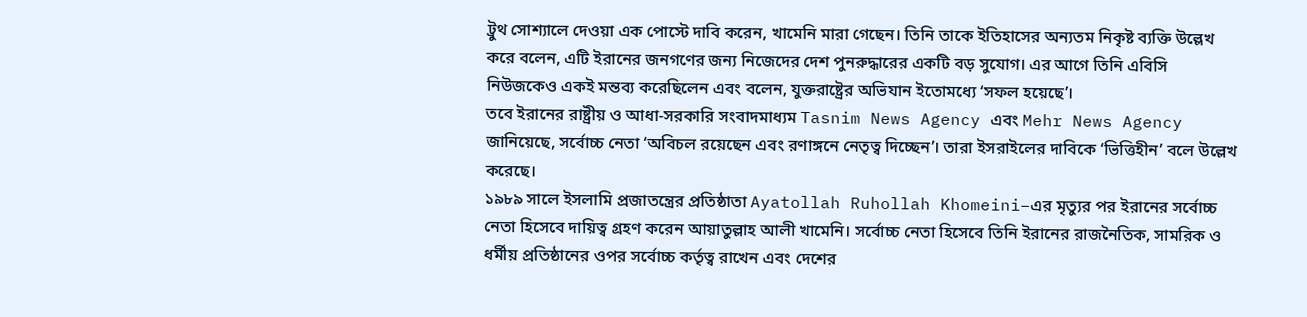ট্রুথ সোশ্যালে দেওয়া এক পোস্টে দাবি করেন, খামেনি মারা গেছেন। তিনি তাকে ইতিহাসের অন্যতম নিকৃষ্ট ব্যক্তি উল্লেখ করে বলেন, এটি ইরানের জনগণের জন্য নিজেদের দেশ পুনরুদ্ধারের একটি বড় সুযোগ। এর আগে তিনি এবিসি নিউজকেও একই মন্তব্য করেছিলেন এবং বলেন, যুক্তরাষ্ট্রের অভিযান ইতোমধ্যে ‘সফল হয়েছে’।
তবে ইরানের রাষ্ট্রীয় ও আধা-সরকারি সংবাদমাধ্যম Tasnim News Agency এবং Mehr News Agency জানিয়েছে, সর্বোচ্চ নেতা ‘অবিচল রয়েছেন এবং রণাঙ্গনে নেতৃত্ব দিচ্ছেন’। তারা ইসরাইলের দাবিকে ‘ভিত্তিহীন’ বলে উল্লেখ করেছে।
১৯৮৯ সালে ইসলামি প্রজাতন্ত্রের প্রতিষ্ঠাতা Ayatollah Ruhollah Khomeini–এর মৃত্যুর পর ইরানের সর্বোচ্চ নেতা হিসেবে দায়িত্ব গ্রহণ করেন আয়াতুল্লাহ আলী খামেনি। সর্বোচ্চ নেতা হিসেবে তিনি ইরানের রাজনৈতিক, সামরিক ও ধর্মীয় প্রতিষ্ঠানের ওপর সর্বোচ্চ কর্তৃত্ব রাখেন এবং দেশের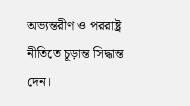অভ্যন্তরীণ ও পররাষ্ট্র নীতিতে চূড়ান্ত সিদ্ধান্ত দেন।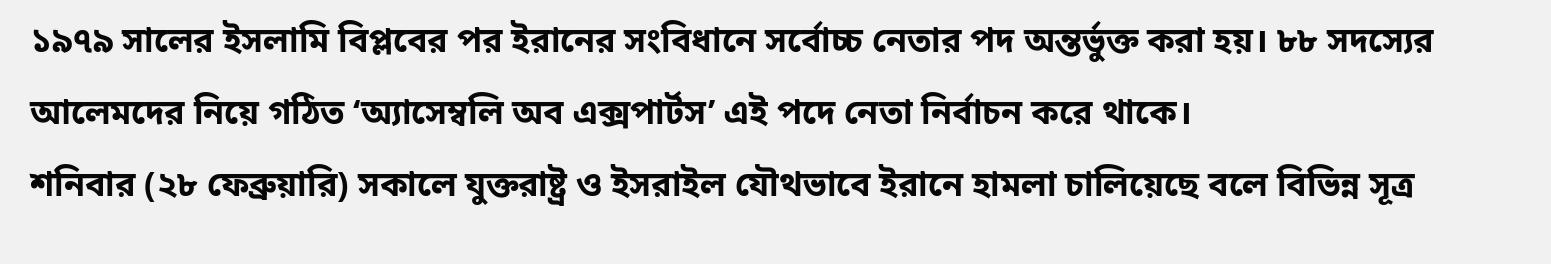১৯৭৯ সালের ইসলামি বিপ্লবের পর ইরানের সংবিধানে সর্বোচ্চ নেতার পদ অন্তর্ভুক্ত করা হয়। ৮৮ সদস্যের আলেমদের নিয়ে গঠিত ‘অ্যাসেম্বলি অব এক্সপার্টস’ এই পদে নেতা নির্বাচন করে থাকে।
শনিবার (২৮ ফেব্রুয়ারি) সকালে যুক্তরাষ্ট্র ও ইসরাইল যৌথভাবে ইরানে হামলা চালিয়েছে বলে বিভিন্ন সূত্র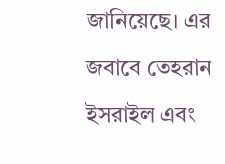জানিয়েছে। এর জবাবে তেহরান ইসরাইল এবং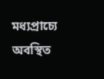মধ্যপ্রাচ্যে অবস্থিত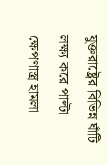যুক্তরাষ্ট্রের বিভিন্ন ঘাঁটি লক্ষ্য করে পাল্টা ক্ষেপণাস্ত্র হামলা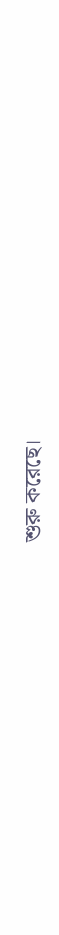শুরু করেছে।